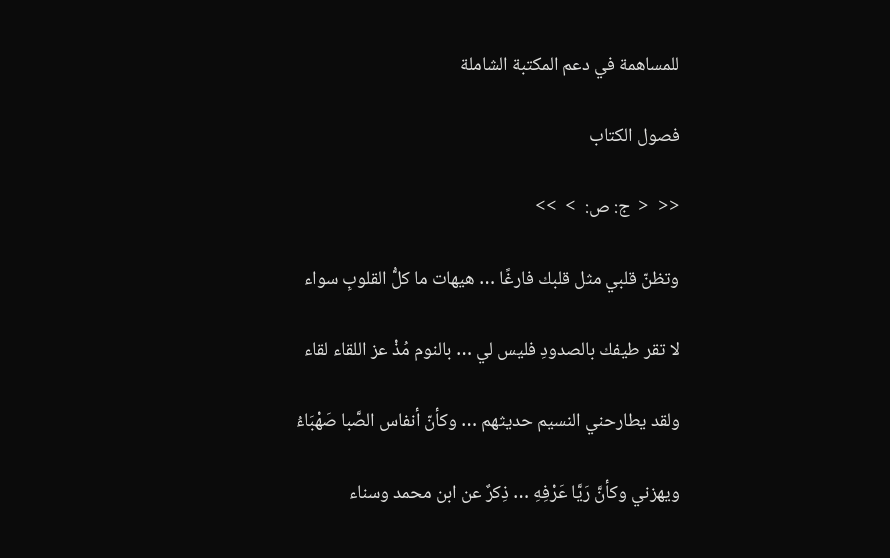للمساهمة في دعم المكتبة الشاملة

فصول الكتاب

<<  <  ج: ص:  >  >>

وتظنّ قلبي مثل قلبك فارغًا … هيهات ما كلُّ القلوبِ سواء

لا تقر طيفك بالصدودِ فليس لي … بالنوم مُذْ عز اللقاء لقاء

ولقد يطارحني النسيم حديثهم … وكأنّ أنفاس الصَّبا صَهْبَاءُ

ويهزني وكأنَّ رَيَّا عَرْفِهِ … ذِكرٌ عن ابن محمد وسناء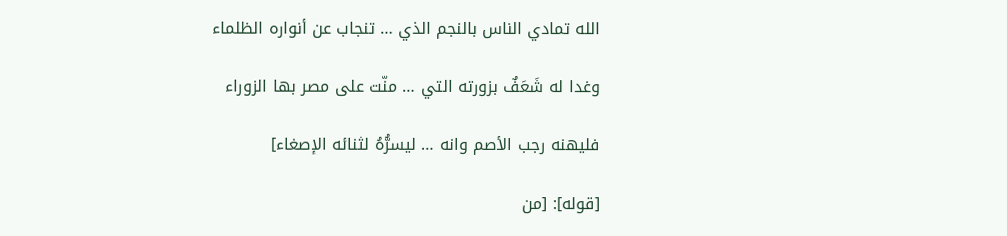الله تمادي الناس بالنجم الذي … تنجاب عن أنواره الظلماء

وغدا له شَعَفٌ بزورته التي … منّت على مصر بها الزوراء

فليهنه رجب الأصم وانه … ليسرُّهُ لثنائه الإصغاء]

[قوله]: [من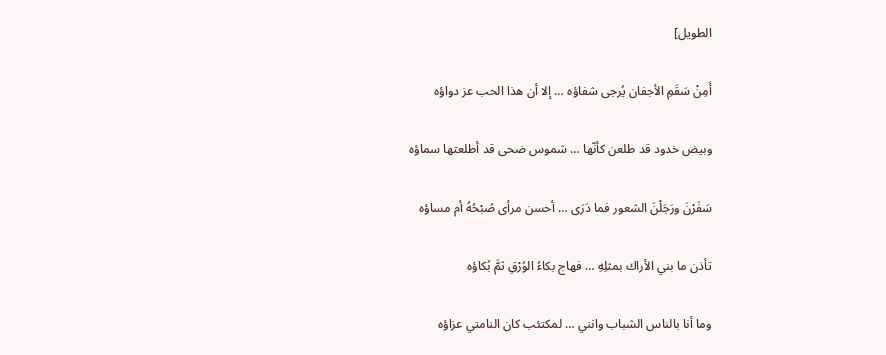الطويل]

أَمِنْ سَقَمِ الأجفان يُرجى شفاؤه … إلا أن هذا الحب عز دواؤه

وبيض خدود قد طلعن كأنّها … شموس ضحى قد أطلعتها سماؤه

سَفَرْنَ ورَجَلْنَ الشعور فما دَرَى … أحسن مرأى صُبْحُهُ أم مساؤه

تأذن ما بني الأراك بمثلِهِ … فهاج بكاءُ الوُرْقِ ثمَّ بُكاؤه

وما أنا بالناس الشباب وانني … لمكتئب كان النامتي عزاؤه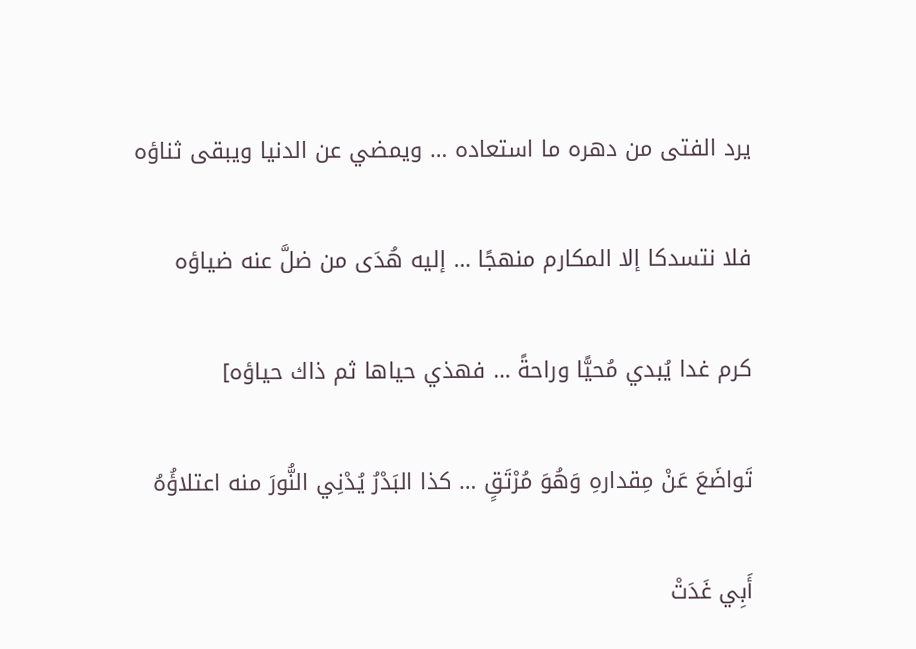يرد الفتى من دهره ما استعاده … ويمضي عن الدنيا ويبقى ثناؤه

فلا نتسدكا إلا المكارم منهجًا … إليه هُدَى من ضلَّ عنه ضياؤه

كرم غدا يُبدي مُحيًّا وراحةً … فهذي حياها ثم ذاك حياؤه]

تَواضَعَ عَنْ مِقدارهِ وَهُوَ مُرْتَقٍ … كذا البَدْرُ يُدْنِي النُّورَ منه اعتلاؤُهُ

أَبِي غَدَتْ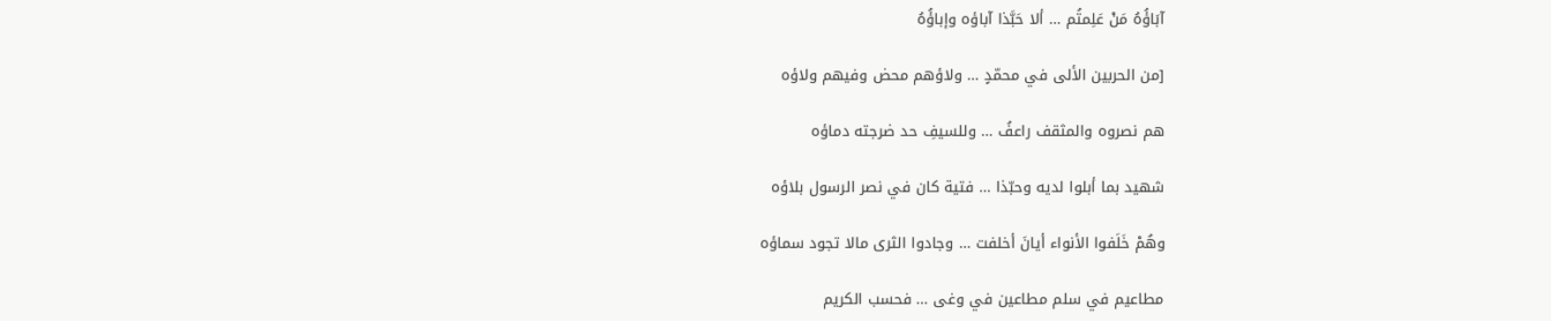آبَاؤُهُ مَنْ عَلِمتُم … ألا حَبَّذا آباؤه وإباؤُهُ

[من الحربين الألى في محمّدٍ … ولاؤهم محض وفيهم ولاؤه

هم نصروه والمثقف راعفُ … وللسيفِ حد ضرجته دماؤه

شهيد بما أبلوا لديه وحبّذا … فتية كان في نصر الرسول بلاؤه

وهُمْ خَلَفوا الأنواء أيانَ أخلفت … وجادوا الثرى مالا تجود سماؤه

مطاعيم في سلم مطاعين في وغى … فحسب الكريم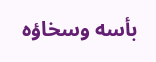بأسه وسخاؤه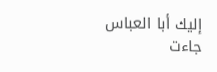إليك أبا العباس جاءت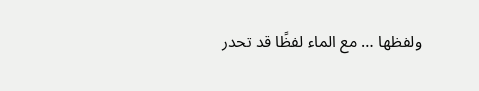ولفظها … مع الماء لفظًا قد تحدر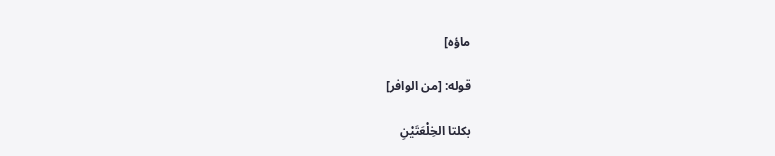ماؤه]

قوله: [من الوافر]

بكلتا الخِلْعَتَيْنِ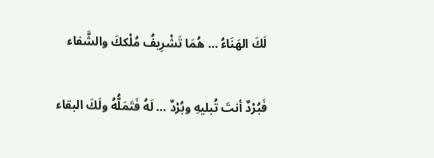لَكَ الهَنَاءُ … هُمَا تَشْرِيفُ مُلْككَ والشَّفاء

فَبُرْدٌ أنتَ تُبليهِ وبُرْدٌ … لَهُ فَتَمَلُّهُ ولَكَ البقاء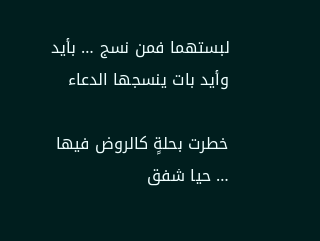لبستهما فمن نسج … بأيد وأيد بات ينسجها الدعاء

خطرت بحلةٍ كالروض فيها … حيا شفق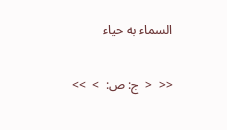السماء به حياء

<<  <  ج: ص:  >  >>